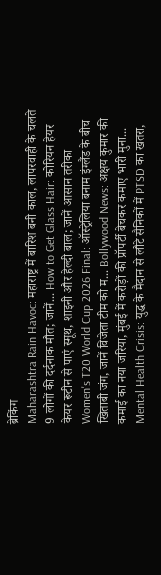ब्रेकिंग
Maharashtra Rain Havoc: महाराष्ट्र में बारिश बनी काल, लापरवाही के चलते 9 लोगों की दर्दनाक मौत; जानें... How to Get Glass Hair: कोरियन हेयर केयर रूटीन से पाएं स्मूथ, शाइनी और हेल्दी बाल; जानें आसान तरीका Women's T20 World Cup 2026 Final: ऑस्ट्रेलिया बनाम इंग्लैंड के बीच खिताबी जंग, जानें विजेता टीम को म... Bollywood News: अक्षय कुमार की कमाई का नया जरिया, मुंबई में करोड़ों की प्रॉपर्टी बेचकर कमाए भारी मुना... Mental Health Crisis: युद्ध के मैदान से लौटे सैनिकों में PTSD का खतरा,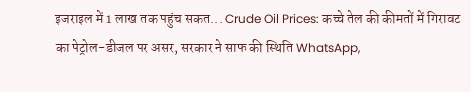इजराइल में 1 लाख तक पहुंच सकत... Crude Oil Prices: कच्चे तेल की कीमतों में गिरावट का पेट्रोल-डीजल पर असर, सरकार ने साफ की स्थिति WhatsApp,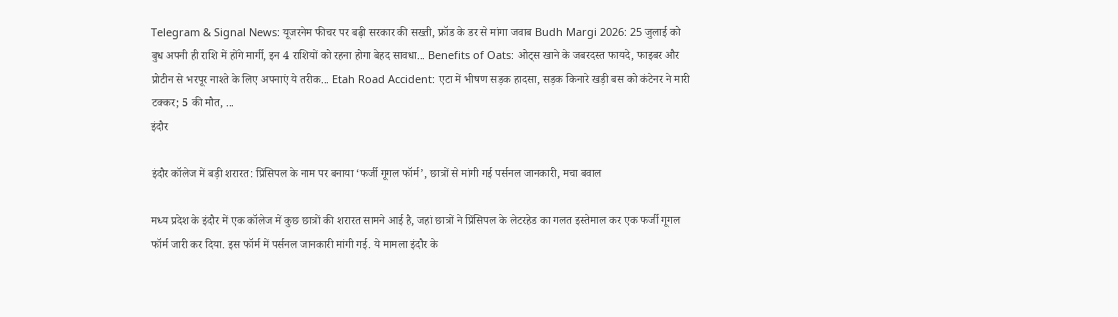Telegram & Signal News: यूजरनेम फीचर पर बढ़ी सरकार की सख्ती, फ्रॉड के डर से मांगा जवाब Budh Margi 2026: 25 जुलाई को बुध अपनी ही राशि में होंगे मार्गी, इन 4 राशियों को रहना होगा बेहद सावधा... Benefits of Oats: ओट्स खाने के जबरदस्त फायदे, फाइबर और प्रोटीन से भरपूर नाश्ते के लिए अपनाएं ये तरीक... Etah Road Accident: एटा में भीषण सड़क हादसा, सड़क किनारे खड़ी बस को कंटेनर ने मारी टक्कर; 5 की मौत, ...
इंदौर

इंदौर कॉलेज में बड़ी शरारत: प्रिंसिपल के नाम पर बनाया ‘फर्जी गूगल फॉर्म’, छात्रों से मांगी गई पर्सनल जानकारी, मचा बवाल

मध्य प्रदेश के इंदौर में एक कॉलेज में कुछ छात्रों की शरारत सामने आई है, जहां छात्रों ने प्रिंसिपल के लेटरहेड का गलत इस्तेमाल कर एक फर्जी गूगल फॉर्म जारी कर दिया. इस फॉर्म में पर्सनल जानकारी मांगी गई. ये मामला इंदौर के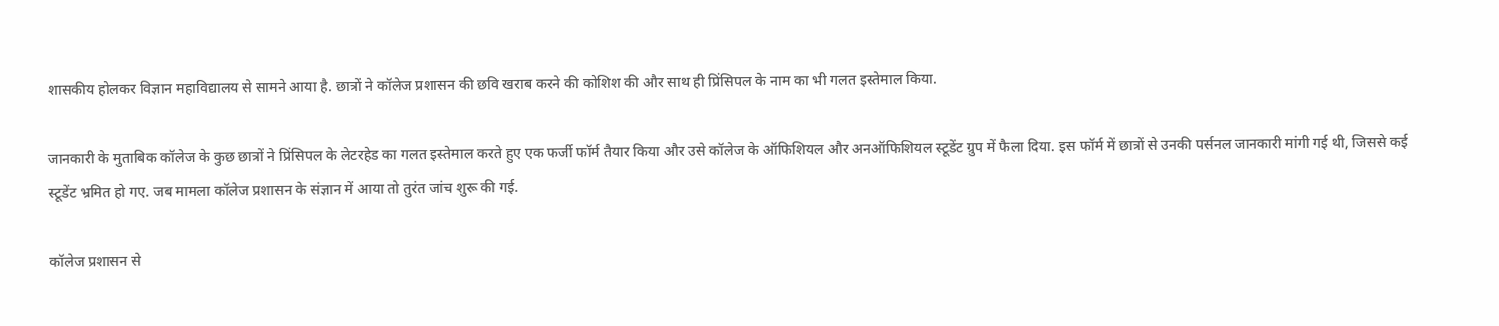शासकीय होलकर विज्ञान महाविद्यालय से सामने आया है. छात्रों ने कॉलेज प्रशासन की छवि खराब करने की कोशिश की और साथ ही प्रिंसिपल के नाम का भी गलत इस्तेमाल किया.

जानकारी के मुताबिक कॉलेज के कुछ छात्रों ने प्रिंसिपल के लेटरहेड का गलत इस्तेमाल करते हुए एक फर्जी फॉर्म तैयार किया और उसे कॉलेज के ऑफिशियल और अनऑफिशियल स्टूडेंट ग्रुप में फैला दिया. इस फॉर्म में छात्रों से उनकी पर्सनल जानकारी मांगी गई थी, जिससे कई स्टूडेंट भ्रमित हो गए. जब मामला कॉलेज प्रशासन के संज्ञान में आया तो तुरंत जांच शुरू की गई.

कॉलेज प्रशासन से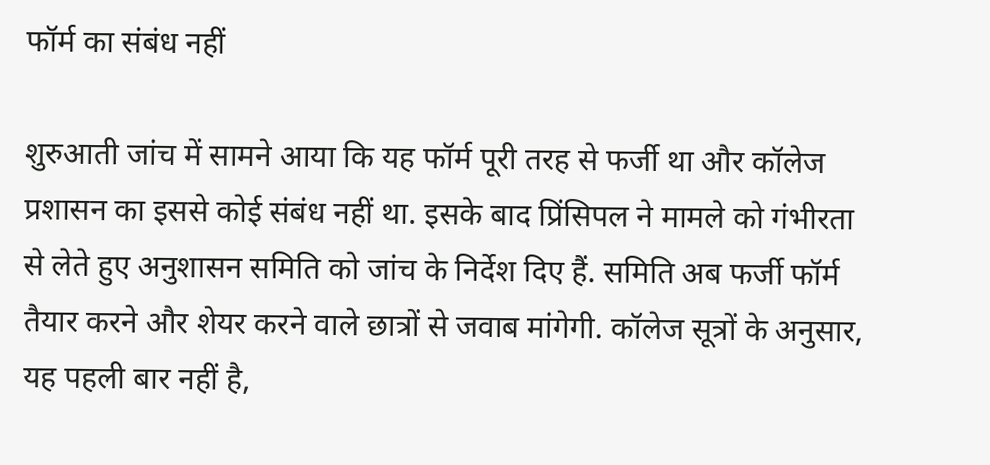फॉर्म का संबंध नहीं

शुरुआती जांच में सामने आया कि यह फॉर्म पूरी तरह से फर्जी था और कॉलेज प्रशासन का इससे कोई संबंध नहीं था. इसके बाद प्रिंसिपल ने मामले को गंभीरता से लेते हुए अनुशासन समिति को जांच के निर्देश दिए हैं. समिति अब फर्जी फॉर्म तैयार करने और शेयर करने वाले छात्रों से जवाब मांगेगी. कॉलेज सूत्रों के अनुसार, यह पहली बार नहीं है,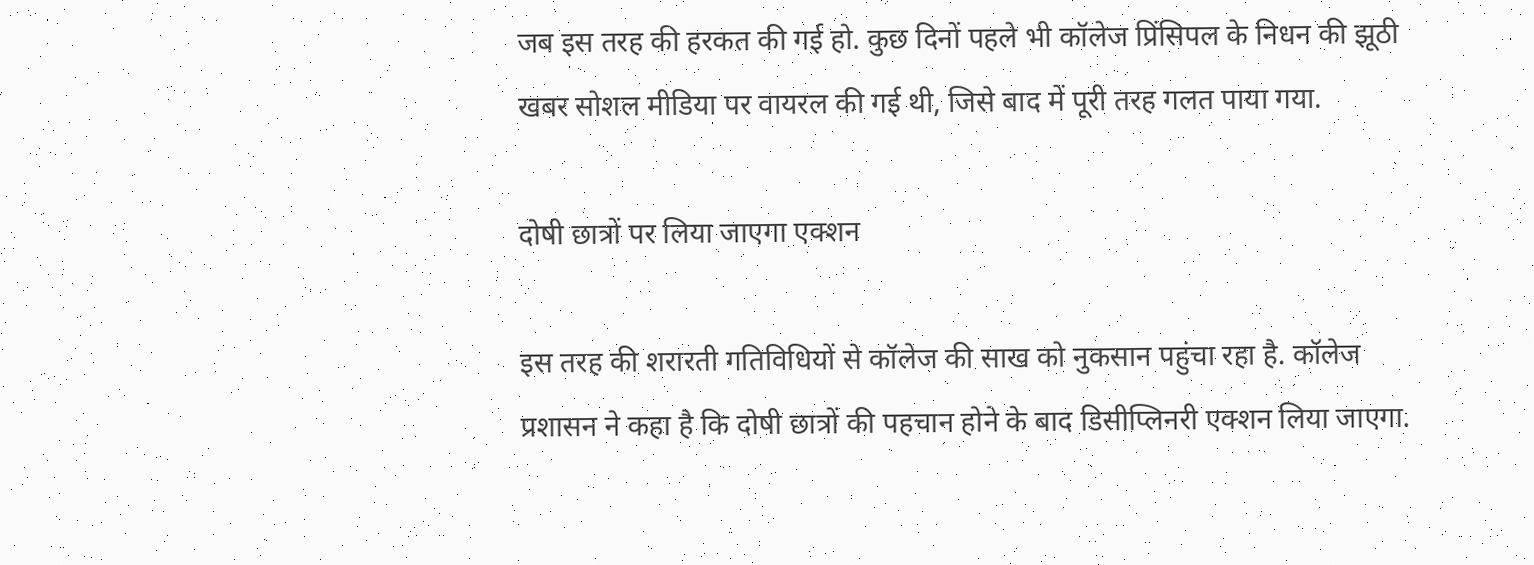जब इस तरह की हरकत की गई हो. कुछ दिनों पहले भी कॉलेज प्रिंसिपल के निधन की झूठी खबर सोशल मीडिया पर वायरल की गई थी, जिसे बाद में पूरी तरह गलत पाया गया.

दोषी छात्रों पर लिया जाएगा एक्शन

इस तरह की शरारती गतिविधियों से कॉलेज की साख को नुकसान पहुंचा रहा है. कॉलेज प्रशासन ने कहा है कि दोषी छात्रों की पहचान होने के बाद डिसीप्लिनरी एक्शन लिया जाएगा.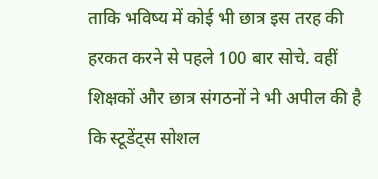ताकि भविष्य में कोई भी छात्र इस तरह की हरकत करने से पहले 100 बार सोचे. वहीं शिक्षकों और छात्र संगठनों ने भी अपील की है कि स्टूडेंट्स सोशल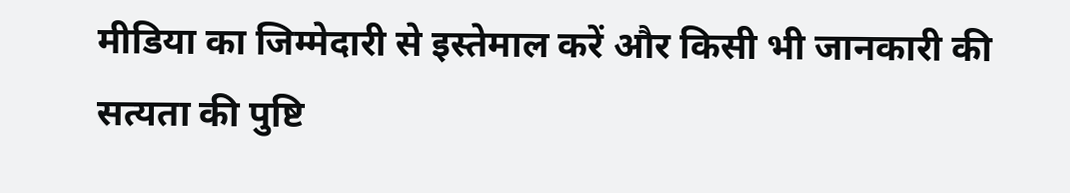मीडिया का जिम्मेदारी से इस्तेमाल करें और किसी भी जानकारी की सत्यता की पुष्टि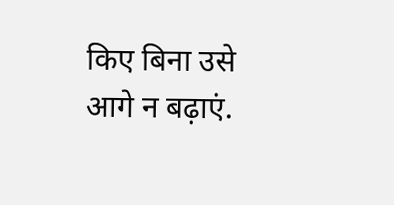किए बिना उसे आगे न बढ़ाएं.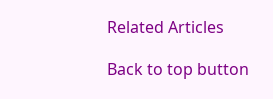Related Articles

Back to top button